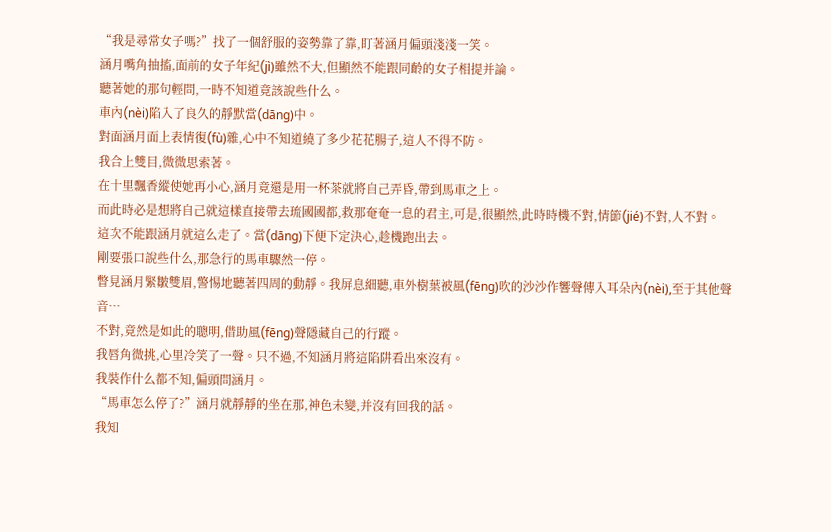“我是尋常女子嗎?”找了一個舒服的姿勢靠了靠,盯著涵月偏頭淺淺一笑。
涵月嘴角抽搐,面前的女子年紀(jì)雖然不大,但顯然不能跟同齡的女子相提并論。
聽著她的那句輕問,一時不知道竟該說些什么。
車內(nèi)陷入了良久的靜默當(dāng)中。
對面涵月面上表情復(fù)雜,心中不知道繞了多少花花腸子,這人不得不防。
我合上雙目,微微思索著。
在十里飄香縱使她再小心,涵月竟還是用一杯茶就將自己弄昏,帶到馬車之上。
而此時必是想將自己就這樣直接帶去琉國國都,救那奄奄一息的君主,可是,很顯然,此時時機不對,情節(jié)不對,人不對。
這次不能跟涵月就這么走了。當(dāng)下便下定決心,趁機跑出去。
剛要張口說些什么,那急行的馬車驟然一停。
瞥見涵月緊皺雙眉,警惕地聽著四周的動靜。我屏息細聽,車外樹葉被風(fēng)吹的沙沙作響聲傳入耳朵內(nèi),至于其他聲音…
不對,竟然是如此的聰明,借助風(fēng)聲隱藏自己的行蹤。
我唇角微挑,心里冷笑了一聲。只不過,不知涵月將這陷阱看出來沒有。
我裝作什么都不知,偏頭問涵月。
“馬車怎么停了?”涵月就靜靜的坐在那,神色未變,并沒有回我的話。
我知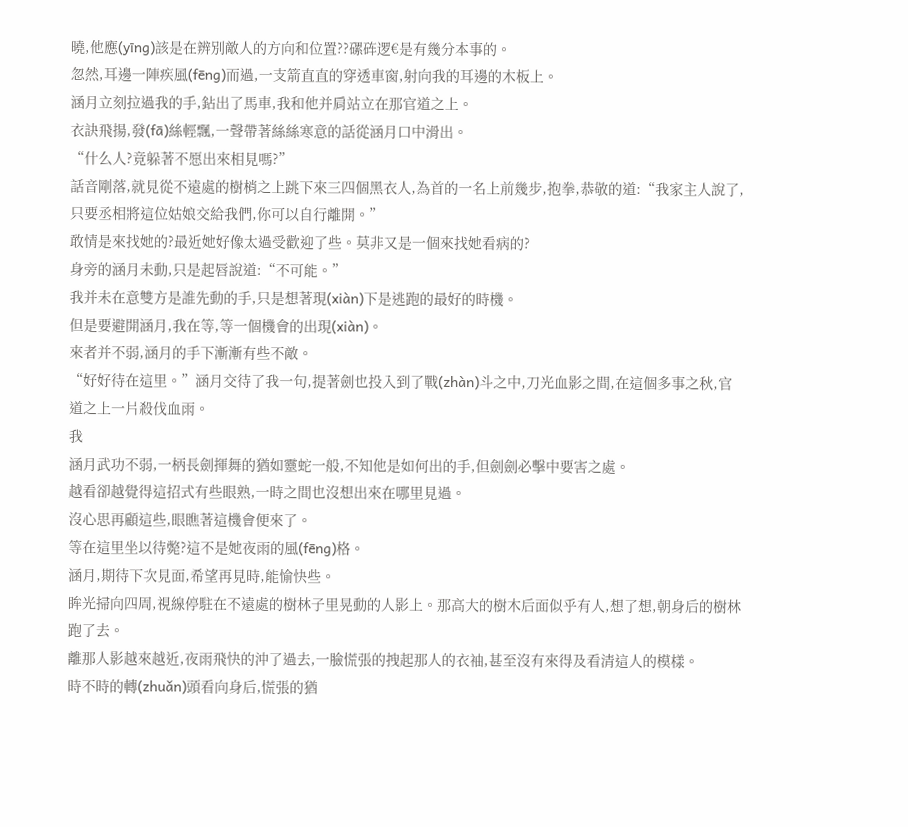曉,他應(yīng)該是在辨別敵人的方向和位置??磥砗逻€是有幾分本事的。
忽然,耳邊一陣疾風(fēng)而過,一支箭直直的穿透車窗,射向我的耳邊的木板上。
涵月立刻拉過我的手,鉆出了馬車,我和他并肩站立在那官道之上。
衣訣飛揚,發(fā)絲輕飄,一聲帶著絲絲寒意的話從涵月口中滑出。
“什么人?竟躲著不愿出來相見嗎?”
話音剛落,就見從不遠處的樹梢之上跳下來三四個黑衣人,為首的一名上前幾步,抱拳,恭敬的道:“我家主人說了,只要丞相將這位姑娘交給我們,你可以自行離開。”
敢情是來找她的?最近她好像太過受歡迎了些。莫非又是一個來找她看病的?
身旁的涵月未動,只是起唇說道:“不可能。”
我并未在意雙方是誰先動的手,只是想著現(xiàn)下是逃跑的最好的時機。
但是要避開涵月,我在等,等一個機會的出現(xiàn)。
來者并不弱,涵月的手下漸漸有些不敵。
“好好待在這里。”涵月交待了我一句,提著劍也投入到了戰(zhàn)斗之中,刀光血影之間,在這個多事之秋,官道之上一片殺伐血雨。
我
涵月武功不弱,一柄長劍揮舞的猶如靈蛇一般,不知他是如何出的手,但劍劍必擊中要害之處。
越看卻越覺得這招式有些眼熟,一時之間也沒想出來在哪里見過。
沒心思再顧這些,眼瞧著這機會便來了。
等在這里坐以待斃?這不是她夜雨的風(fēng)格。
涵月,期待下次見面,希望再見時,能愉快些。
眸光掃向四周,視線停駐在不遠處的樹林子里晃動的人影上。那高大的樹木后面似乎有人,想了想,朝身后的樹林跑了去。
離那人影越來越近,夜雨飛快的沖了過去,一臉慌張的拽起那人的衣袖,甚至沒有來得及看清這人的模樣。
時不時的轉(zhuǎn)頭看向身后,慌張的猶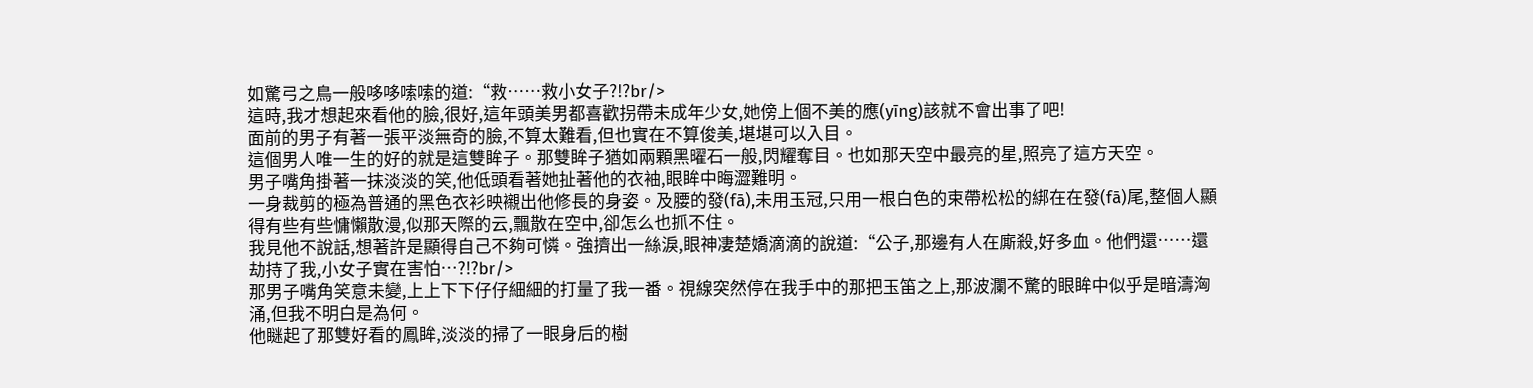如驚弓之鳥一般哆哆嗦嗦的道:“救……救小女子?!?br/>
這時,我才想起來看他的臉,很好,這年頭美男都喜歡拐帶未成年少女,她傍上個不美的應(yīng)該就不會出事了吧!
面前的男子有著一張平淡無奇的臉,不算太難看,但也實在不算俊美,堪堪可以入目。
這個男人唯一生的好的就是這雙眸子。那雙眸子猶如兩顆黑曜石一般,閃耀奪目。也如那天空中最亮的星,照亮了這方天空。
男子嘴角掛著一抹淡淡的笑,他低頭看著她扯著他的衣袖,眼眸中晦澀難明。
一身裁剪的極為普通的黑色衣衫映襯出他修長的身姿。及腰的發(fā),未用玉冠,只用一根白色的束帶松松的綁在在發(fā)尾,整個人顯得有些有些慵懶散漫,似那天際的云,飄散在空中,卻怎么也抓不住。
我見他不說話,想著許是顯得自己不夠可憐。強擠出一絲淚,眼神凄楚嬌滴滴的說道:“公子,那邊有人在廝殺,好多血。他們還……還劫持了我,小女子實在害怕…?!?br/>
那男子嘴角笑意未變,上上下下仔仔細細的打量了我一番。視線突然停在我手中的那把玉笛之上,那波瀾不驚的眼眸中似乎是暗濤洶涌,但我不明白是為何。
他瞇起了那雙好看的鳳眸,淡淡的掃了一眼身后的樹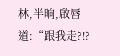林,半晌,啟唇道:“跟我走?!?